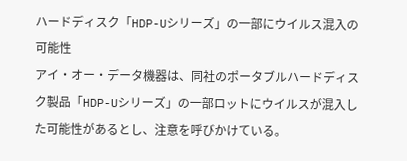ハードディスク「HDP-Uシリーズ」の一部にウイルス混入の可能性
アイ・オー・データ機器は、同社のポータブルハードディスク製品「HDP-Uシリーズ」の一部ロットにウイルスが混入した可能性があるとし、注意を呼びかけている。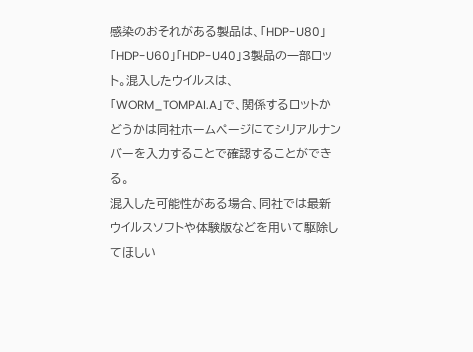感染のおそれがある製品は、「HDP-U80」「HDP-U60」「HDP-U40」3製品の一部ロット。混入したウイルスは、「WORM_TOMPAI.A」で、関係するロットかどうかは同社ホームページにてシリアルナンバーを入力することで確認することができる。
混入した可能性がある場合、同社では最新ウイルスソフトや体験版などを用いて駆除してほしい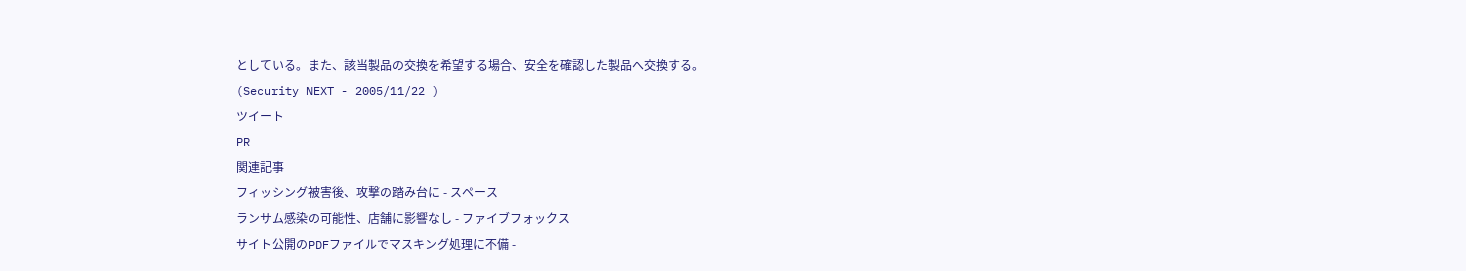としている。また、該当製品の交換を希望する場合、安全を確認した製品へ交換する。
(Security NEXT - 2005/11/22 )
ツイート
PR
関連記事
フィッシング被害後、攻撃の踏み台に - スペース
ランサム感染の可能性、店舗に影響なし - ファイブフォックス
サイト公開のPDFファイルでマスキング処理に不備 -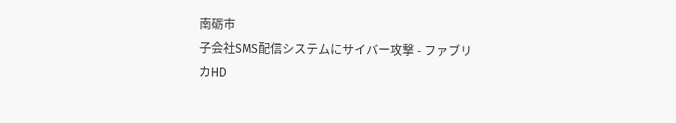南砺市
子会社SMS配信システムにサイバー攻撃 - ファブリカHD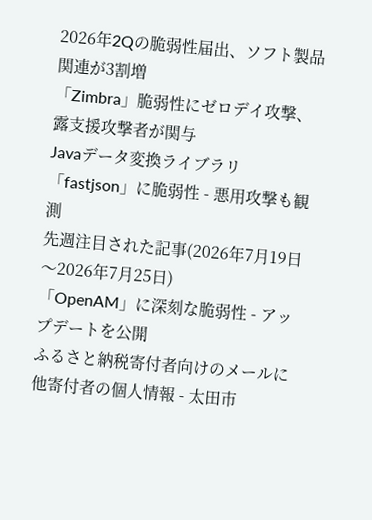2026年2Qの脆弱性届出、ソフト製品関連が3割増
「Zimbra」脆弱性にゼロデイ攻撃、露支援攻撃者が関与
Javaデータ変換ライブラリ「fastjson」に脆弱性 - 悪用攻撃も観測
先週注目された記事(2026年7月19日〜2026年7月25日)
「OpenAM」に深刻な脆弱性 - アップデートを公開
ふるさと納税寄付者向けのメールに他寄付者の個人情報 - 太田市